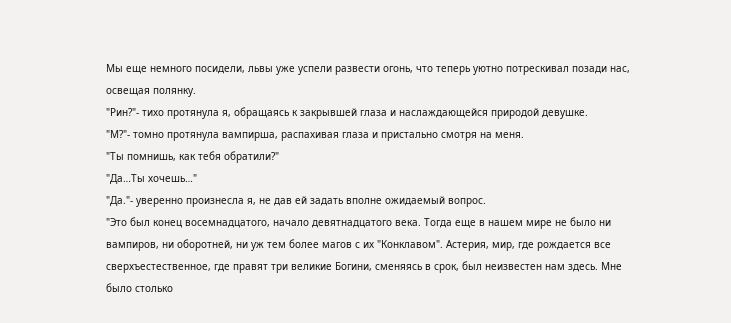Мы еще немного посидели, львы уже успели развести огонь, что теперь уютно потрескивал позади нас, освещая полянку.
"Рин?"- тихо протянула я, обращаясь к закрывшей глаза и наслаждающейся природой девушке.
"М?"- томно протянула вампирша, распахивая глаза и пристально смотря на меня.
"Ты помнишь, как тебя обратили?"
"Да…Ты хочешь…"
"Да."- уверенно произнесла я, не дав ей задать вполне ожидаемый вопрос.
"Это был конец восемнадцатого, начало девятнадцатого века. Тогда еще в нашем мире не было ни вампиров, ни оборотней, ни уж тем более магов с их "Конклавом". Астерия, мир, где рождается все сверхъестественное, где правят три великие Богини, сменяясь в срок, был неизвестен нам здесь. Мне было столько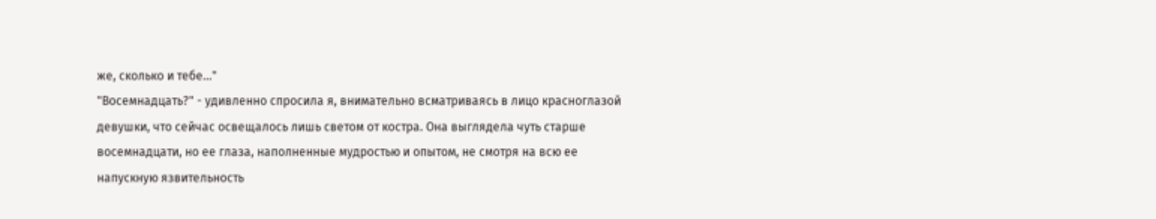же, сколько и тебе…"
"Восемнадцать?" - удивленно спросила я, внимательно всматриваясь в лицо красноглазой девушки, что сейчас освещалось лишь светом от костра. Она выглядела чуть старше восемнадцати, но ее глаза, наполненные мудростью и опытом, не смотря на всю ее напускную язвительность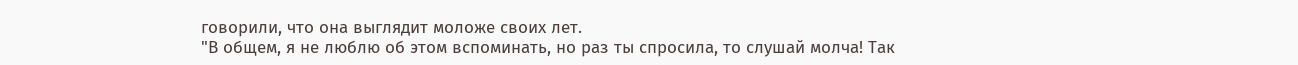говорили, что она выглядит моложе своих лет.
"В общем, я не люблю об этом вспоминать, но раз ты спросила, то слушай молча! Так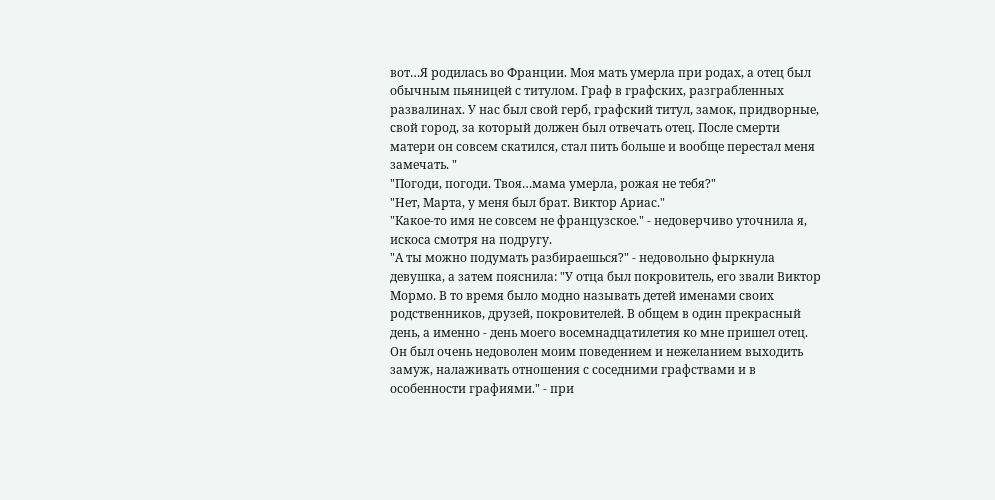вот…Я родилась во Франции. Моя мать умерла при родах, а отец был обычным пьяницей с титулом. Граф в графских, разграбленных развалинах. У нас был свой герб, графский титул, замок, придворные, свой город, за который должен был отвечать отец. После смерти матери он совсем скатился, стал пить больше и вообще перестал меня замечать. "
"Погоди, погоди. Твоя…мама умерла, рожая не тебя?"
"Нет, Марта, у меня был брат. Виктор Ариас."
"Какое-то имя не совсем не французское." - недоверчиво уточнила я, искоса смотря на подругу.
"А ты можно подумать разбираешься?" - недовольно фыркнула девушка, а затем пояснила: "У отца был покровитель, его звали Виктор Мормо. В то время было модно называть детей именами своих родственников, друзей, покровителей. В общем в один прекрасный день, а именно - день моего восемнадцатилетия ко мне пришел отец. Он был очень недоволен моим поведением и нежеланием выходить замуж, налаживать отношения с соседними графствами и в особенности графиями." - при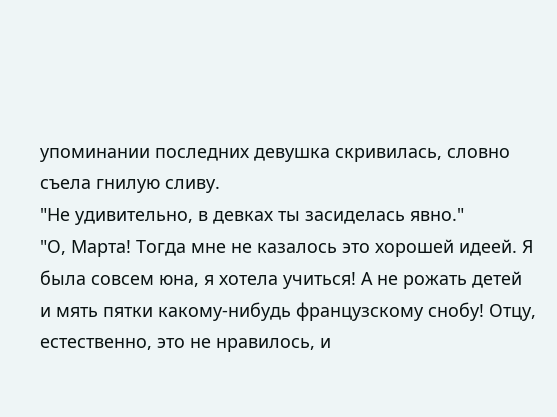упоминании последних девушка скривилась, словно съела гнилую сливу.
"Не удивительно, в девках ты засиделась явно."
"О, Марта! Тогда мне не казалось это хорошей идеей. Я была совсем юна, я хотела учиться! А не рожать детей и мять пятки какому-нибудь французскому снобу! Отцу, естественно, это не нравилось, и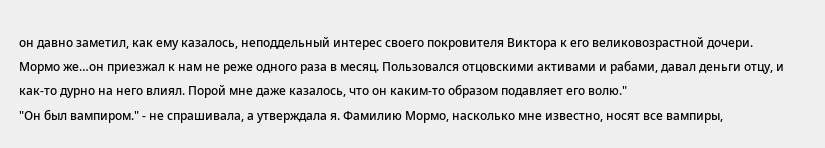он давно заметил, как ему казалось, неподдельный интерес своего покровителя Виктора к его великовозрастной дочери. Мормо же…он приезжал к нам не реже одного раза в месяц. Пользовался отцовскими активами и рабами, давал деньги отцу, и как-то дурно на него влиял. Порой мне даже казалось, что он каким-то образом подавляет его волю."
"Он был вампиром." - не спрашивала, а утверждала я. Фамилию Мормо, насколько мне известно, носят все вампиры,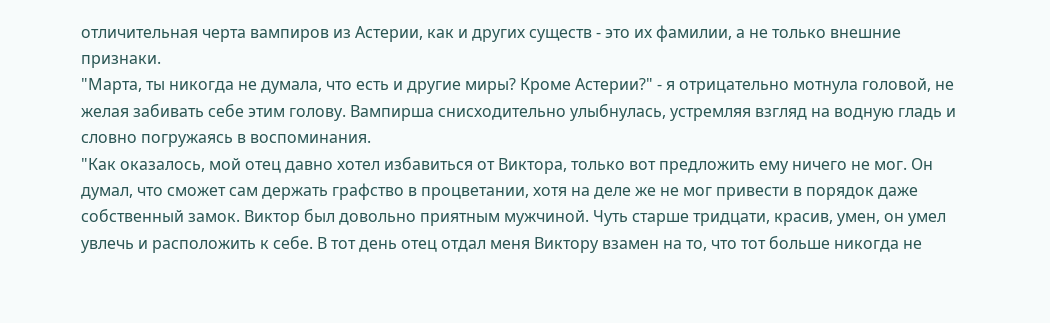отличительная черта вампиров из Астерии, как и других существ - это их фамилии, а не только внешние признаки.
"Марта, ты никогда не думала, что есть и другие миры? Кроме Астерии?" - я отрицательно мотнула головой, не желая забивать себе этим голову. Вампирша снисходительно улыбнулась, устремляя взгляд на водную гладь и словно погружаясь в воспоминания.
"Как оказалось, мой отец давно хотел избавиться от Виктора, только вот предложить ему ничего не мог. Он думал, что сможет сам держать графство в процветании, хотя на деле же не мог привести в порядок даже собственный замок. Виктор был довольно приятным мужчиной. Чуть старше тридцати, красив, умен, он умел увлечь и расположить к себе. В тот день отец отдал меня Виктору взамен на то, что тот больше никогда не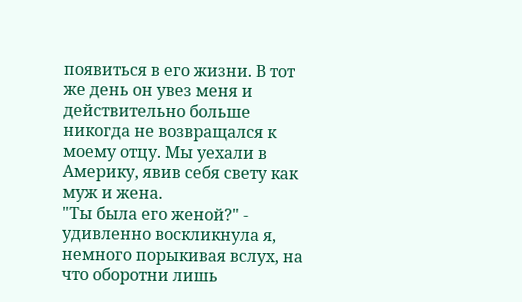появиться в его жизни. В тот же день он увез меня и действительно больше никогда не возвращался к моему отцу. Мы уехали в Америку, явив себя свету как муж и жена.
"Ты была его женой?" - удивленно воскликнула я, немного порыкивая вслух, на что оборотни лишь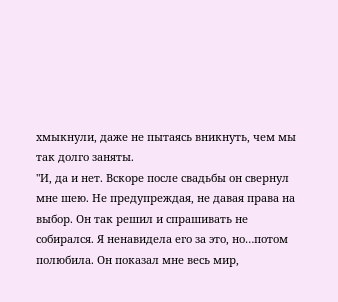хмыкнули, даже не пытаясь вникнуть, чем мы так долго заняты.
"И, да и нет. Вскоре после свадьбы он свернул мне шею. Не предупреждая, не давая права на выбор. Он так решил и спрашивать не собирался. Я ненавидела его за это, но…потом полюбила. Он показал мне весь мир,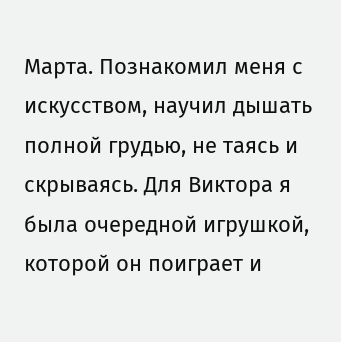Марта. Познакомил меня с искусством, научил дышать полной грудью, не таясь и скрываясь. Для Виктора я была очередной игрушкой, которой он поиграет и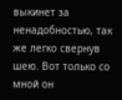выкинет за ненадобностью, так же легко свернув шею. Вот только со мной он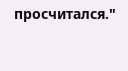просчитался."